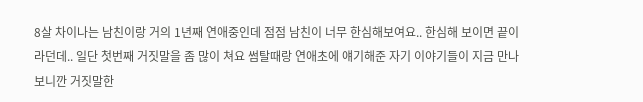8살 차이나는 남친이랑 거의 1년째 연애중인데 점점 남친이 너무 한심해보여요.. 한심해 보이면 끝이라던데.. 일단 첫번째 거짓말을 좀 많이 쳐요 썸탈때랑 연애초에 얘기해준 자기 이야기들이 지금 만나보니깐 거짓말한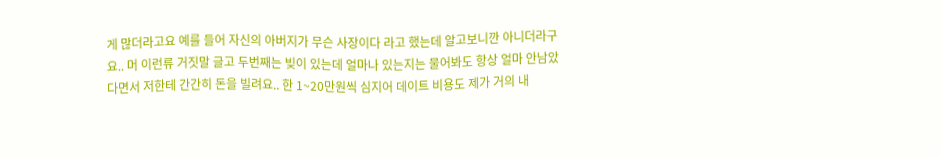게 많더라고요 예를 들어 자신의 아버지가 무슨 사장이다 라고 했는데 알고보니깐 아니더라구요.. 머 이런류 거짓말 글고 두번째는 빚이 있는데 얼마나 있는지는 물어봐도 항상 얼마 안남았다면서 저한테 간간히 돈을 빌려요.. 한 1~20만원씩 심지어 데이트 비용도 제가 거의 내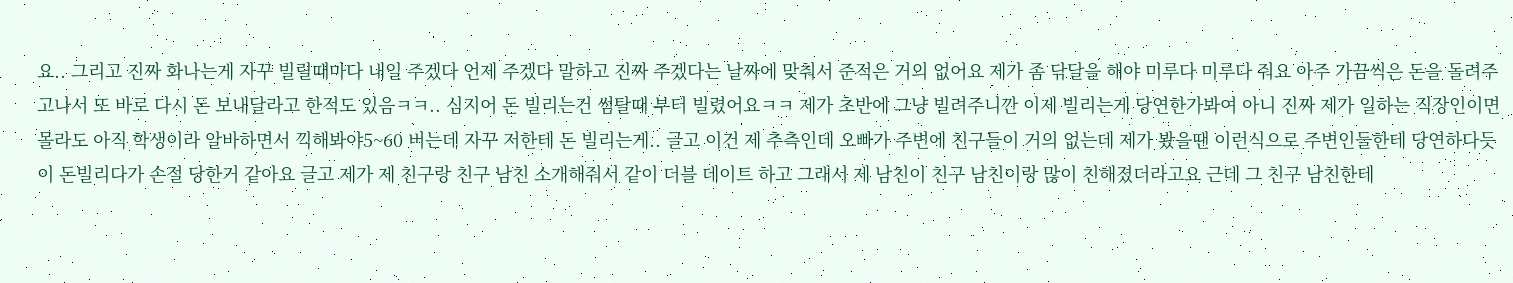요.. 그리고 진짜 화나는게 자꾸 빌릴때마다 내일 주겠다 언제 주겠다 말하고 진짜 주겠다는 날짜에 맞춰서 준적은 거의 없어요 제가 좀 닦달을 해야 미루다 미루다 줘요 아주 가끔씩은 돈을 돌려주고나서 또 바로 다시 돈 보내달라고 한적도 있음ㅋㅋ.. 심지어 돈 빌리는건 썸탈때 부터 빌렸어요ㅋㅋ 제가 초반에 그냥 빌려주니깐 이제 빌리는게 당연한가봐여 아니 진짜 제가 일하는 직장인이면 몰라도 아직 학생이라 알바하면서 끽해봐야5~60 버는데 자꾸 저한테 돈 빌리는게.. 글고 이건 제 추측인데 오빠가 주변에 친구들이 거의 없는데 제가 봤을땐 이런식으로 주변인들한테 당연하다듯이 돈빌리다가 손절 당한거 같아요 글고 제가 제 친구랑 친구 남친 소개해줘서 같이 더블 데이트 하고 그래서 제 남친이 친구 남친이랑 많이 친해졌더라고요 근데 그 친구 남친한테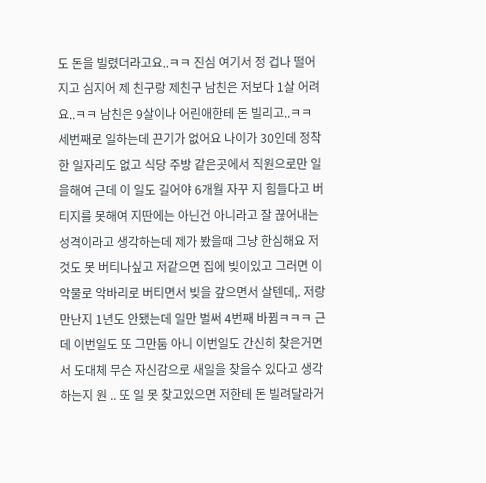도 돈을 빌렸더라고요..ㅋㅋ 진심 여기서 정 겁나 떨어지고 심지어 제 친구랑 제친구 남친은 저보다 1살 어려요..ㅋㅋ 남친은 9살이나 어린애한테 돈 빌리고..ㅋㅋ 세번째로 일하는데 끈기가 없어요 나이가 30인데 정착한 일자리도 없고 식당 주방 같은곳에서 직원으로만 일을해여 근데 이 일도 길어야 6개월 자꾸 지 힘들다고 버티지를 못해여 지딴에는 아닌건 아니라고 잘 끊어내는 성격이라고 생각하는데 제가 봤을때 그냥 한심해요 저것도 못 버티나싶고 저같으면 집에 빚이있고 그러면 이악물로 악바리로 버티면서 빚을 갚으면서 살텐데,. 저랑 만난지 1년도 안됐는데 일만 벌써 4번째 바뀜ㅋㅋㅋ 근데 이번일도 또 그만둠 아니 이번일도 간신히 찾은거면서 도대체 무슨 자신감으로 새일을 찾을수 있다고 생각하는지 원 .. 또 일 못 찾고있으면 저한테 돈 빌려달라거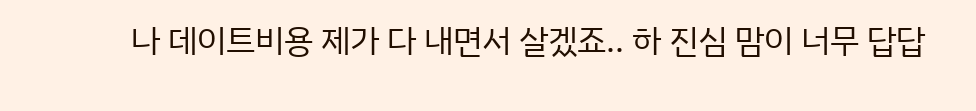나 데이트비용 제가 다 내면서 살겠죠.. 하 진심 맘이 너무 답답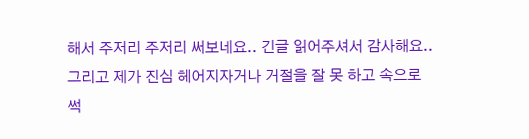해서 주저리 주저리 써보네요.. 긴글 읽어주셔서 감사해요..
그리고 제가 진심 헤어지자거나 거절을 잘 못 하고 속으로 썩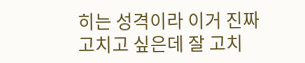히는 성격이라 이거 진짜 고치고 싶은데 잘 고치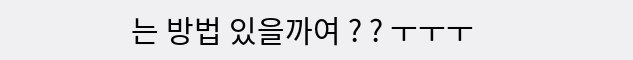는 방법 있을까여 ? ? ㅜㅜㅜ